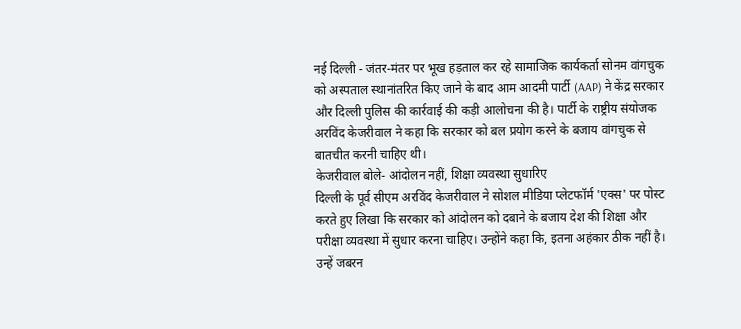नई दिल्ली - जंतर-मंतर पर भूख हड़ताल कर रहे सामाजिक कार्यकर्ता सोनम वांगचुक को अस्पताल स्थानांतरित किए जाने के बाद आम आदमी पार्टी (AAP) ने केंद्र सरकार और दिल्ली पुलिस की कार्रवाई की कड़ी आलोचना की है। पार्टी के राष्ट्रीय संयोजक अरविंद केजरीवाल ने कहा कि सरकार को बल प्रयोग करने के बजाय वांगचुक से बातचीत करनी चाहिए थी।
केजरीवाल बोले- आंदोलन नहीं, शिक्षा व्यवस्था सुधारिए
दिल्ली के पूर्व सीएम अरविंद केजरीवाल ने सोशल मीडिया प्लेटफॉर्म 'एक्स' पर पोस्ट करते हुए लिखा कि सरकार को आंदोलन को दबाने के बजाय देश की शिक्षा और परीक्षा व्यवस्था में सुधार करना चाहिए। उन्होंने कहा कि, इतना अहंकार ठीक नहीं है। उन्हें जबरन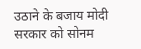उठाने के बजाय मोदी सरकार को सोनम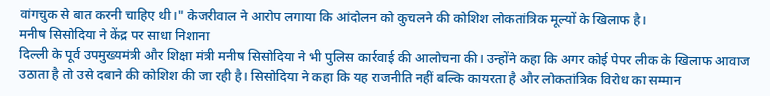वांगचुक से बात करनी चाहिए थी।" केजरीवाल ने आरोप लगाया कि आंदोलन को कुचलने की कोशिश लोकतांत्रिक मूल्यों के खिलाफ है।
मनीष सिसोदिया ने केंद्र पर साधा निशाना
दिल्ली के पूर्व उपमुख्यमंत्री और शिक्षा मंत्री मनीष सिसोदिया ने भी पुलिस कार्रवाई की आलोचना की। उन्होंने कहा कि अगर कोई पेपर लीक के खिलाफ आवाज उठाता है तो उसे दबाने की कोशिश की जा रही है। सिसोदिया ने कहा कि यह राजनीति नहीं बल्कि कायरता है और लोकतांत्रिक विरोध का सम्मान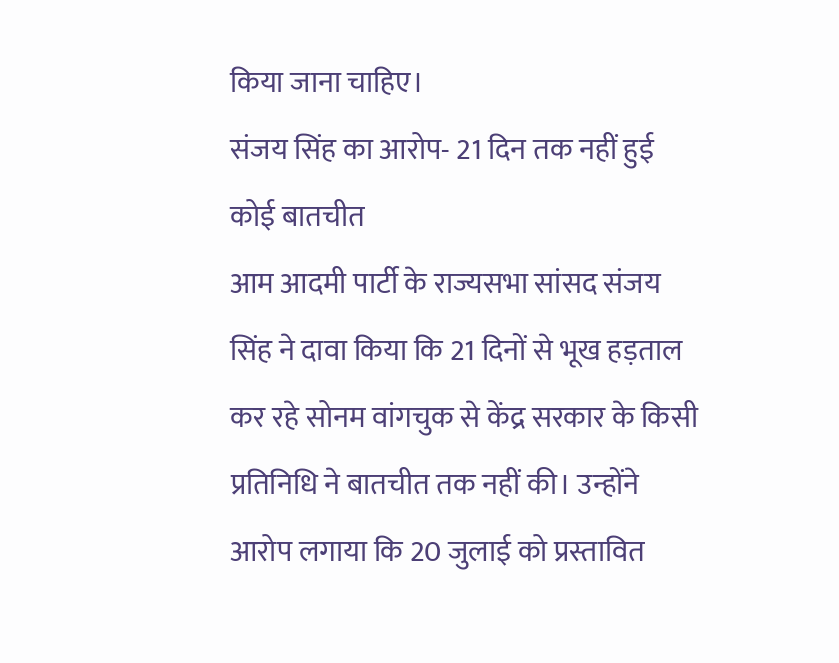किया जाना चाहिए।
संजय सिंह का आरोप- 21 दिन तक नहीं हुई कोई बातचीत
आम आदमी पार्टी के राज्यसभा सांसद संजय सिंह ने दावा किया कि 21 दिनों से भूख हड़ताल कर रहे सोनम वांगचुक से केंद्र सरकार के किसी प्रतिनिधि ने बातचीत तक नहीं की। उन्होंने आरोप लगाया कि 20 जुलाई को प्रस्तावित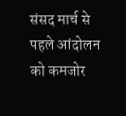संसद मार्च से पहले आंदोलन को कमजोर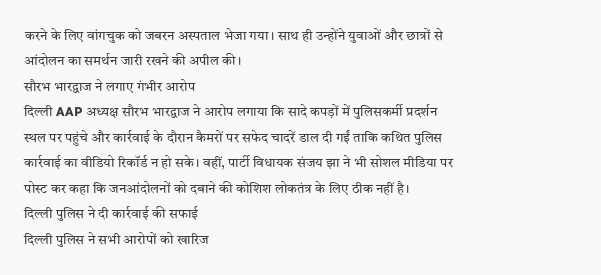करने के लिए वांगचुक को जबरन अस्पताल भेजा गया। साथ ही उन्होंने युवाओं और छात्रों से आंदोलन का समर्थन जारी रखने की अपील की।
सौरभ भारद्वाज ने लगाए गंभीर आरोप
दिल्ली AAP अध्यक्ष सौरभ भारद्वाज ने आरोप लगाया कि सादे कपड़ों में पुलिसकर्मी प्रदर्शन स्थल पर पहुंचे और कार्रवाई के दौरान कैमरों पर सफेद चादरें डाल दी गईं ताकि कथित पुलिस कार्रवाई का वीडियो रिकॉर्ड न हो सके। वहीं, पार्टी विधायक संजय झा ने भी सोशल मीडिया पर पोस्ट कर कहा कि जनआंदोलनों को दबाने की कोशिश लोकतंत्र के लिए ठीक नहीं है।
दिल्ली पुलिस ने दी कार्रवाई की सफाई
दिल्ली पुलिस ने सभी आरोपों को खारिज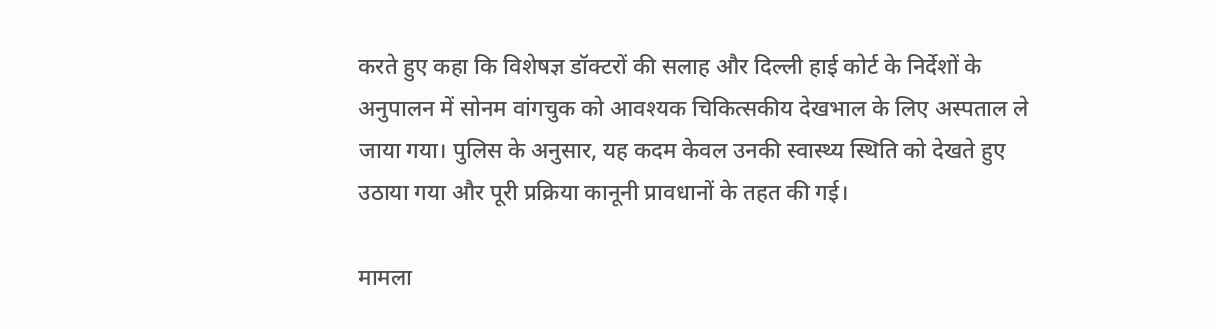करते हुए कहा कि विशेषज्ञ डॉक्टरों की सलाह और दिल्ली हाई कोर्ट के निर्देशों के अनुपालन में सोनम वांगचुक को आवश्यक चिकित्सकीय देखभाल के लिए अस्पताल ले जाया गया। पुलिस के अनुसार, यह कदम केवल उनकी स्वास्थ्य स्थिति को देखते हुए उठाया गया और पूरी प्रक्रिया कानूनी प्रावधानों के तहत की गई।

मामला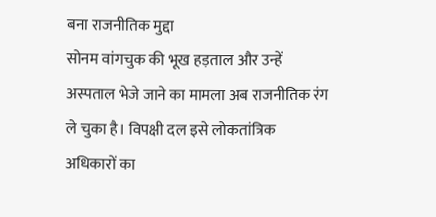बना राजनीतिक मुद्दा
सोनम वांगचुक की भूख हड़ताल और उन्हें अस्पताल भेजे जाने का मामला अब राजनीतिक रंग ले चुका है। विपक्षी दल इसे लोकतांत्रिक अधिकारों का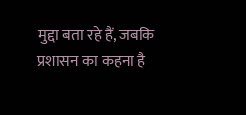मुद्दा बता रहे हैं, जबकि प्रशासन का कहना है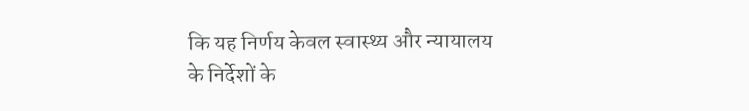कि यह निर्णय केवल स्वास्थ्य और न्यायालय के निर्देशों के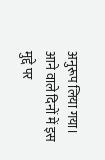अनुरूप लिया गया। आने वाले दिनों में इस मुद्दे पर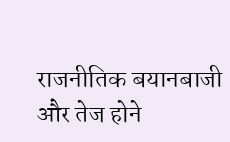राजनीतिक बयानबाजी और तेज होने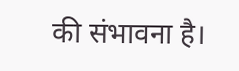की संभावना है।